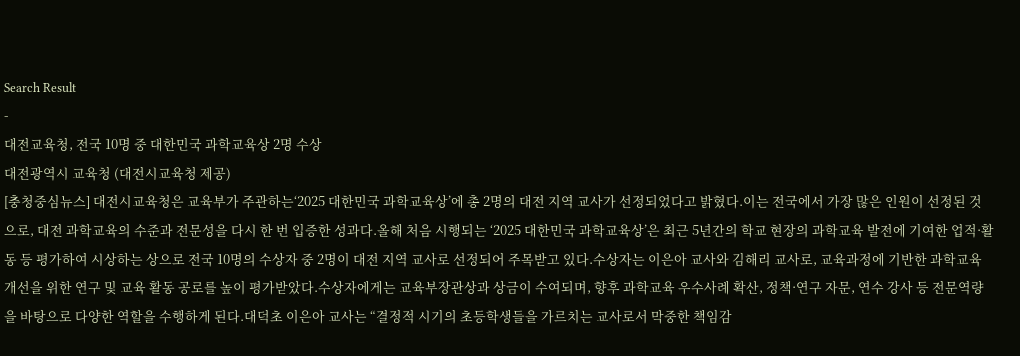Search Result
-
대전교육청, 전국 10명 중 대한민국 과학교육상 2명 수상
대전광역시 교육청 (대전시교육청 제공)
[충청중심뉴스] 대전시교육청은 교육부가 주관하는‘2025 대한민국 과학교육상’에 총 2명의 대전 지역 교사가 선정되었다고 밝혔다.이는 전국에서 가장 많은 인원이 선정된 것으로, 대전 과학교육의 수준과 전문성을 다시 한 번 입증한 성과다.올해 처음 시행되는 ‘2025 대한민국 과학교육상’은 최근 5년간의 학교 현장의 과학교육 발전에 기여한 업적·활동 등 평가하여 시상하는 상으로 전국 10명의 수상자 중 2명이 대전 지역 교사로 선정되어 주목받고 있다.수상자는 이은아 교사와 김해리 교사로, 교육과정에 기반한 과학교육 개선을 위한 연구 및 교육 활동 공로를 높이 평가받았다.수상자에게는 교육부장관상과 상금이 수여되며, 향후 과학교육 우수사례 확산, 정책·연구 자문, 연수 강사 등 전문역량을 바탕으로 다양한 역할을 수행하게 된다.대덕초 이은아 교사는 “결정적 시기의 초등학생들을 가르치는 교사로서 막중한 책임감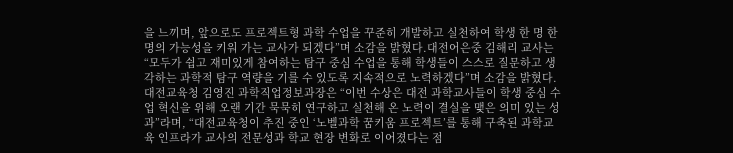을 느끼며, 앞으로도 프로젝트형 과학 수업을 꾸준히 개발하고 실천하여 학생 한 명 한 명의 가능성을 키워 가는 교사가 되겠다”며 소감을 밝혔다.대전어은중 김해리 교사는 “모두가 쉽고 재미있게 참여하는 탐구 중심 수업을 통해 학생들이 스스로 질문하고 생각하는 과학적 탐구 역량을 기를 수 있도록 지속적으로 노력하겠다”며 소감을 밝혔다.대전교육청 김영진 과학직업정보과장은 “이번 수상은 대전 과학교사들이 학생 중심 수업 혁신을 위해 오랜 기간 묵묵히 연구하고 실천해 온 노력이 결실을 맺은 의미 있는 성과”라며, “대전교육청이 추진 중인 ‘노벨과학 꿈키움 프로젝트’를 통해 구축된 과학교육 인프라가 교사의 전문성과 학교 현장 변화로 이어졌다는 점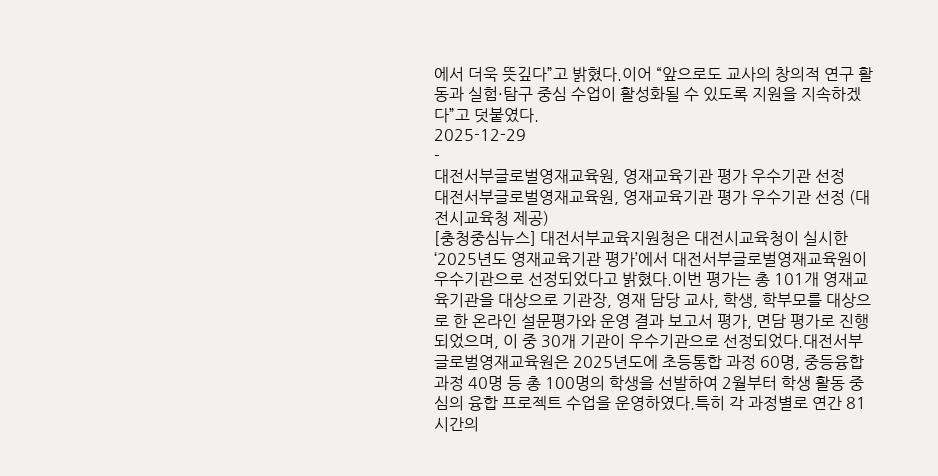에서 더욱 뜻깊다”고 밝혔다.이어 “앞으로도 교사의 창의적 연구 활동과 실험·탐구 중심 수업이 활성화될 수 있도록 지원을 지속하겠다”고 덧붙였다.
2025-12-29
-
대전서부글로벌영재교육원, 영재교육기관 평가 우수기관 선정
대전서부글로벌영재교육원, 영재교육기관 평가 우수기관 선정 (대전시교육청 제공)
[충청중심뉴스] 대전서부교육지원청은 대전시교육청이 실시한‘2025년도 영재교육기관 평가’에서 대전서부글로벌영재교육원이 우수기관으로 선정되었다고 밝혔다.이번 평가는 총 101개 영재교육기관을 대상으로 기관장, 영재 담당 교사, 학생, 학부모를 대상으로 한 온라인 설문평가와 운영 결과 보고서 평가, 면담 평가로 진행되었으며, 이 중 30개 기관이 우수기관으로 선정되었다.대전서부글로벌영재교육원은 2025년도에 초등통합 과정 60명, 중등융합 과정 40명 등 총 100명의 학생을 선발하여 2월부터 학생 활동 중심의 융합 프로젝트 수업을 운영하였다.특히 각 과정별로 연간 81시간의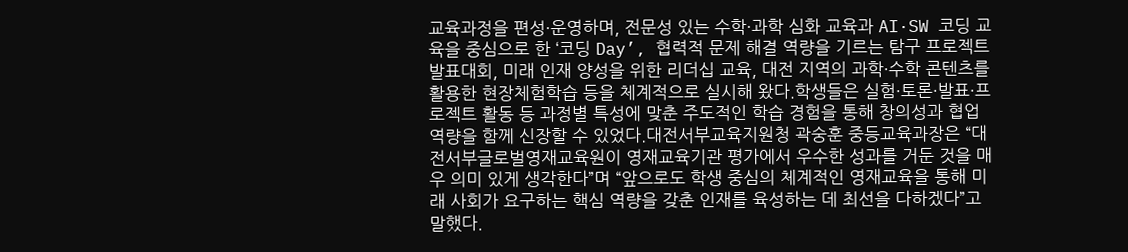교육과정을 편성·운영하며, 전문성 있는 수학·과학 심화 교육과 AI·SW 코딩 교육을 중심으로 한 ‘코딩 Day’, 협력적 문제 해결 역량을 기르는 탐구 프로젝트 발표대회, 미래 인재 양성을 위한 리더십 교육, 대전 지역의 과학·수학 콘텐츠를 활용한 현장체험학습 등을 체계적으로 실시해 왔다.학생들은 실험·토론·발표·프로젝트 활동 등 과정별 특성에 맞춘 주도적인 학습 경험을 통해 창의성과 협업 역량을 함께 신장할 수 있었다.대전서부교육지원청 곽숭훈 중등교육과장은 “대전서부글로벌영재교육원이 영재교육기관 평가에서 우수한 성과를 거둔 것을 매우 의미 있게 생각한다”며 “앞으로도 학생 중심의 체계적인 영재교육을 통해 미래 사회가 요구하는 핵심 역량을 갖춘 인재를 육성하는 데 최선을 다하겠다”고 말했다.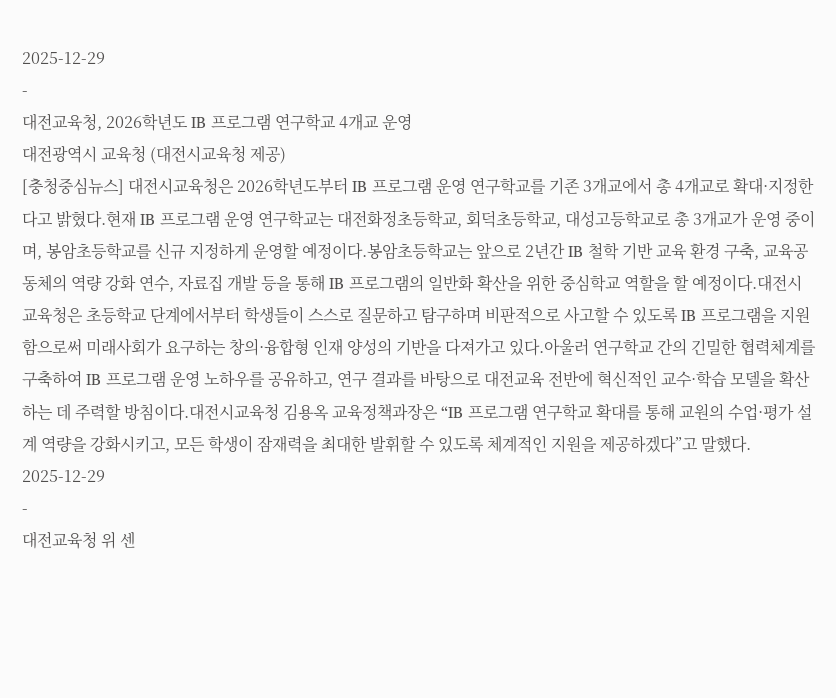2025-12-29
-
대전교육청, 2026학년도 IB 프로그램 연구학교 4개교 운영
대전광역시 교육청 (대전시교육청 제공)
[충청중심뉴스] 대전시교육청은 2026학년도부터 IB 프로그램 운영 연구학교를 기존 3개교에서 총 4개교로 확대·지정한다고 밝혔다.현재 IB 프로그램 운영 연구학교는 대전화정초등학교, 회덕초등학교, 대성고등학교로 총 3개교가 운영 중이며, 봉암초등학교를 신규 지정하게 운영할 예정이다.봉암초등학교는 앞으로 2년간 IB 철학 기반 교육 환경 구축, 교육공동체의 역량 강화 연수, 자료집 개발 등을 통해 IB 프로그램의 일반화 확산을 위한 중심학교 역할을 할 예정이다.대전시교육청은 초등학교 단계에서부터 학생들이 스스로 질문하고 탐구하며 비판적으로 사고할 수 있도록 IB 프로그램을 지원함으로써 미래사회가 요구하는 창의·융합형 인재 양성의 기반을 다져가고 있다.아울러 연구학교 간의 긴밀한 협력체계를 구축하여 IB 프로그램 운영 노하우를 공유하고, 연구 결과를 바탕으로 대전교육 전반에 혁신적인 교수·학습 모델을 확산하는 데 주력할 방침이다.대전시교육청 김용옥 교육정책과장은 “IB 프로그램 연구학교 확대를 통해 교원의 수업·평가 설계 역량을 강화시키고, 모든 학생이 잠재력을 최대한 발휘할 수 있도록 체계적인 지원을 제공하겠다”고 말했다.
2025-12-29
-
대전교육청 위 센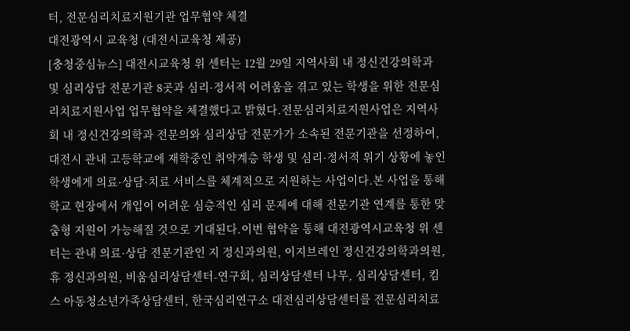터, 전문심리치료지원기관 업무협약 체결
대전광역시 교육청 (대전시교육청 제공)
[충청중심뉴스] 대전시교육청 위 센터는 12월 29일 지역사회 내 정신건강의학과 및 심리상담 전문기관 8곳과 심리·정서적 어려움을 겪고 있는 학생을 위한 전문심리치료지원사업 업무협약을 체결했다고 밝혔다.전문심리치료지원사업은 지역사회 내 정신건강의학과 전문의와 심리상담 전문가가 소속된 전문기관을 선정하여, 대전시 관내 고등학교에 재학중인 취약계층 학생 및 심리·정서적 위기 상황에 놓인 학생에게 의료·상담·치료 서비스를 체계적으로 지원하는 사업이다.본 사업을 통해 학교 현장에서 개입이 어려운 심층적인 심리 문제에 대해 전문기관 연계를 통한 맞춤형 지원이 가능해질 것으로 기대된다.이번 협약을 통해 대전광역시교육청 위 센터는 관내 의료·상담 전문기관인 지 정신과의원, 이지브레인 정신건강의학과의원, 휴 정신과의원, 비움심리상담센터-연구회, 심리상담센터 나무, 심리상담센터, 킴스 아동청소년가족상담센터, 한국심리연구소 대전심리상담센터를 전문심리치료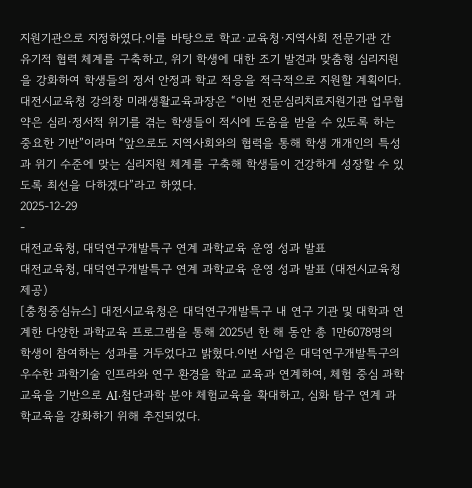지원기관으로 지정하였다.이를 바탕으로 학교·교육청·지역사회 전문기관 간 유기적 협력 체계를 구축하고, 위기 학생에 대한 조기 발견과 맞춤형 심리지원을 강화하여 학생들의 정서 안정과 학교 적응을 적극적으로 지원할 계획이다.대전시교육청 강의창 미래생활교육과장은 “이번 전문심리치료지원기관 업무협약은 심리·정서적 위기를 겪는 학생들이 적시에 도움을 받을 수 있도록 하는 중요한 기반”이라며 “앞으로도 지역사회와의 협력을 통해 학생 개개인의 특성과 위기 수준에 맞는 심리지원 체계를 구축해 학생들이 건강하게 성장할 수 있도록 최선을 다하겠다”라고 하였다.
2025-12-29
-
대전교육청, 대덕연구개발특구 연계 과학교육 운영 성과 발표
대전교육청, 대덕연구개발특구 연계 과학교육 운영 성과 발표 (대전시교육청 제공)
[충청중심뉴스] 대전시교육청은 대덕연구개발특구 내 연구 기관 및 대학과 연계한 다양한 과학교육 프로그램을 통해 2025년 한 해 동안 총 1만6078명의 학생이 참여하는 성과를 거두었다고 밝혔다.이번 사업은 대덕연구개발특구의 우수한 과학기술 인프라와 연구 환경을 학교 교육과 연계하여, 체험 중심 과학교육을 기반으로 AI·첨단과학 분야 체험교육을 확대하고, 심화 탐구 연계 과학교육을 강화하기 위해 추진되었다.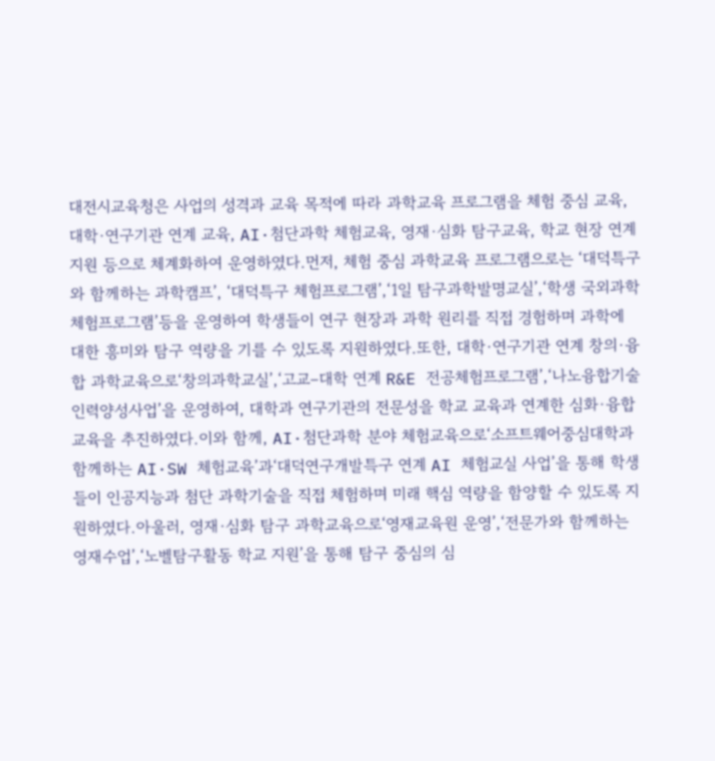대전시교육청은 사업의 성격과 교육 목적에 따라 과학교육 프로그램을 체험 중심 교육, 대학·연구기관 연계 교육, AI·첨단과학 체험교육, 영재·심화 탐구교육, 학교 현장 연계 지원 등으로 체계화하여 운영하였다.먼저, 체험 중심 과학교육 프로그램으로는 ‘대덕특구와 함께하는 과학캠프’, ‘대덕특구 체험프로그램’,‘1일 탐구과학발명교실’,‘학생 국외과학체험프로그램’등을 운영하여 학생들이 연구 현장과 과학 원리를 직접 경험하며 과학에 대한 흥미와 탐구 역량을 기를 수 있도록 지원하였다.또한, 대학·연구기관 연계 창의·융합 과학교육으로‘창의과학교실’,‘고교–대학 연계 R&E 전공체험프로그램’,‘나노융합기술 인력양성사업’을 운영하여, 대학과 연구기관의 전문성을 학교 교육과 연계한 심화·융합 교육을 추진하였다.이와 함께, AI·첨단과학 분야 체험교육으로‘소프트웨어중심대학과 함께하는 AI·SW 체험교육’과‘대덕연구개발특구 연계 AI 체험교실 사업’을 통해 학생들이 인공지능과 첨단 과학기술을 직접 체험하며 미래 핵심 역량을 함양할 수 있도록 지원하였다.아울러, 영재·심화 탐구 과학교육으로‘영재교육원 운영’,‘전문가와 함께하는 영재수업’,‘노벨탐구활동 학교 지원’을 통해 탐구 중심의 심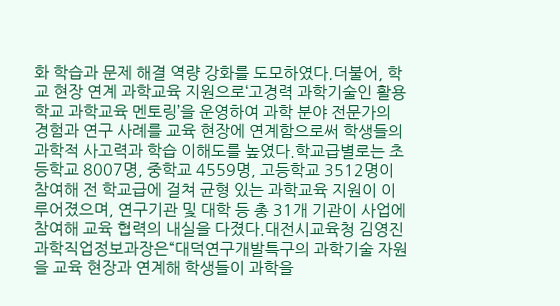화 학습과 문제 해결 역량 강화를 도모하였다.더불어, 학교 현장 연계 과학교육 지원으로‘고경력 과학기술인 활용 학교 과학교육 멘토링’을 운영하여 과학 분야 전문가의 경험과 연구 사례를 교육 현장에 연계함으로써 학생들의 과학적 사고력과 학습 이해도를 높였다.학교급별로는 초등학교 8007명, 중학교 4559명, 고등학교 3512명이 참여해 전 학교급에 걸쳐 균형 있는 과학교육 지원이 이루어졌으며, 연구기관 및 대학 등 총 31개 기관이 사업에 참여해 교육 협력의 내실을 다졌다.대전시교육청 김영진 과학직업정보과장은“대덕연구개발특구의 과학기술 자원을 교육 현장과 연계해 학생들이 과학을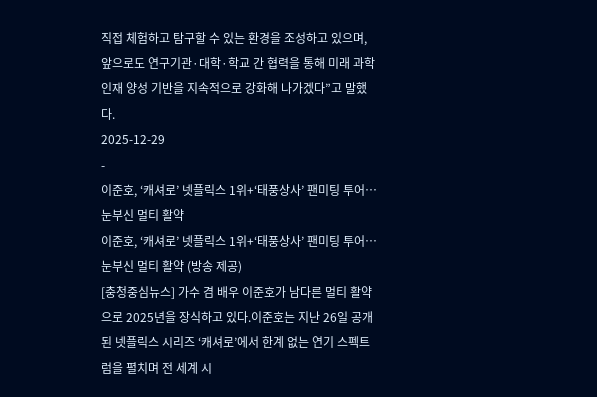직접 체험하고 탐구할 수 있는 환경을 조성하고 있으며, 앞으로도 연구기관·대학·학교 간 협력을 통해 미래 과학인재 양성 기반을 지속적으로 강화해 나가겠다”고 말했다.
2025-12-29
-
이준호, ‘캐셔로’ 넷플릭스 1위+‘태풍상사’ 팬미팅 투어…눈부신 멀티 활약
이준호, ‘캐셔로’ 넷플릭스 1위+‘태풍상사’ 팬미팅 투어…눈부신 멀티 활약 (방송 제공)
[충청중심뉴스] 가수 겸 배우 이준호가 남다른 멀티 활약으로 2025년을 장식하고 있다.이준호는 지난 26일 공개된 넷플릭스 시리즈 ‘캐셔로’에서 한계 없는 연기 스펙트럼을 펼치며 전 세계 시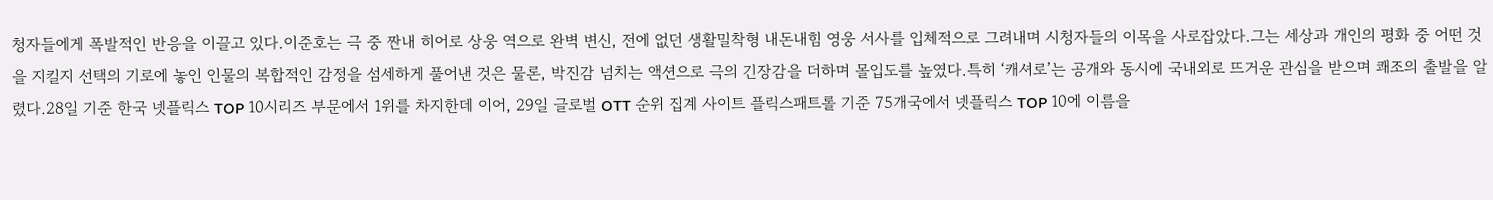청자들에게 폭발적인 반응을 이끌고 있다.이준호는 극 중 짠내 히어로 상웅 역으로 완벽 변신, 전에 없던 생활밀착형 내돈내힘 영웅 서사를 입체적으로 그려내며 시청자들의 이목을 사로잡았다.그는 세상과 개인의 평화 중 어떤 것을 지킬지 선택의 기로에 놓인 인물의 복합적인 감정을 섬세하게 풀어낸 것은 물론, 박진감 넘치는 액션으로 극의 긴장감을 더하며 몰입도를 높였다.특히 ‘캐셔로’는 공개와 동시에 국내외로 뜨거운 관심을 받으며 쾌조의 출발을 알렸다.28일 기준 한국 넷플릭스 TOP 10시리즈 부문에서 1위를 차지한데 이어, 29일 글로벌 OTT 순위 집계 사이트 플릭스패트롤 기준 75개국에서 넷플릭스 TOP 10에 이름을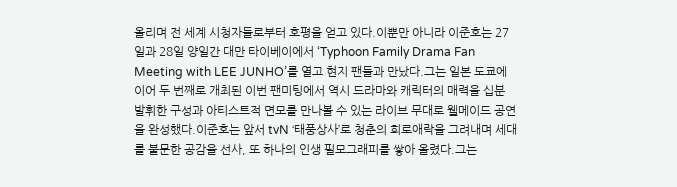올리며 전 세계 시청자들로부터 호평을 얻고 있다.이뿐만 아니라 이준호는 27일과 28일 양일간 대만 타이베이에서 ‘Typhoon Family Drama Fan Meeting with LEE JUNHO’를 열고 현지 팬들과 만났다.그는 일본 도쿄에 이어 두 번째로 개최된 이번 팬미팅에서 역시 드라마와 캐릭터의 매력을 십분 발휘한 구성과 아티스트적 면모를 만나볼 수 있는 라이브 무대로 웰메이드 공연을 완성했다.이준호는 앞서 tvN ‘태풍상사’로 청춘의 희로애락을 그려내며 세대를 불문한 공감을 선사, 또 하나의 인생 필모그래피를 쌓아 올렸다.그는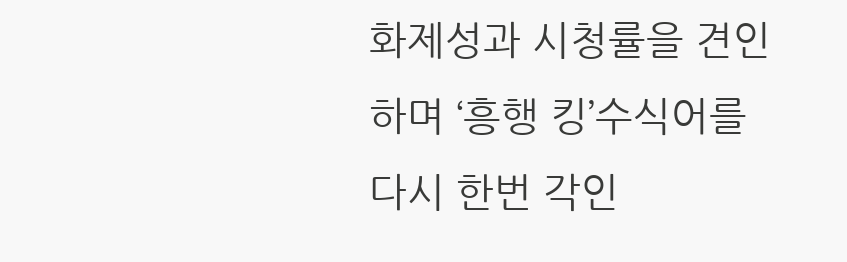화제성과 시청률을 견인하며 ‘흥행 킹’수식어를 다시 한번 각인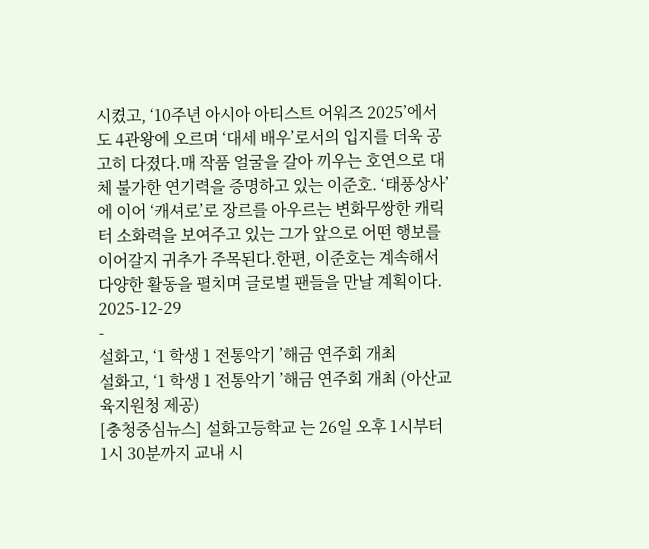시켰고, ‘10주년 아시아 아티스트 어워즈 2025’에서도 4관왕에 오르며 ‘대세 배우’로서의 입지를 더욱 공고히 다졌다.매 작품 얼굴을 갈아 끼우는 호연으로 대체 불가한 연기력을 증명하고 있는 이준호. ‘태풍상사’에 이어 ‘캐셔로’로 장르를 아우르는 변화무쌍한 캐릭터 소화력을 보여주고 있는 그가 앞으로 어떤 행보를 이어갈지 귀추가 주목된다.한편, 이준호는 계속해서 다양한 활동을 펼치며 글로벌 팬들을 만날 계획이다.
2025-12-29
-
설화고, ‘1 학생 1 전통악기 ’해금 연주회 개최
설화고, ‘1 학생 1 전통악기 ’해금 연주회 개최 (아산교육지원청 제공)
[충청중심뉴스] 설화고등학교 는 26일 오후 1시부터 1시 30분까지 교내 시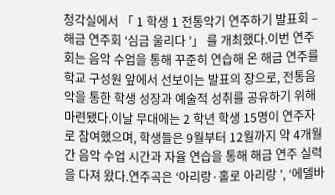청각실에서 「 1 학생 1 전통악기 연주하기 발표회 – 해금 연주회 ‘심금 울리다 ’」 를 개최했다.이번 연주회는 음악 수업을 통해 꾸준히 연습해 온 해금 연주를 학교 구성원 앞에서 선보이는 발표의 장으로, 전통음악을 통한 학생 성장과 예술적 성취를 공유하기 위해 마련됐다.이날 무대에는 2 학년 학생 15명이 연주자로 참여했으며, 학생들은 9월부터 12월까지 약 4개월간 음악 수업 시간과 자율 연습을 통해 해금 연주 실력을 다져 왔다.연주곡은 ‘아리랑·홀로 아리랑 ’, ‘에델바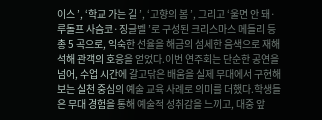이스 ’, ‘학교 가는 길 ’, ‘고향의 봄 ’, 그리고 ‘울면 안 돼·루돌프 사슴코·징글벨 ’로 구성된 크리스마스 메들리 등 총 5 곡으로, 익숙한 선율을 해금의 섬세한 음색으로 재해석해 관객의 호응을 얻었다.이번 연주회는 단순한 공연을 넘어, 수업 시간에 갈고닦은 배움을 실제 무대에서 구현해 보는 실천 중심의 예술 교육 사례로 의미를 더했다.학생들은 무대 경험을 통해 예술적 성취감을 느끼고, 대중 앞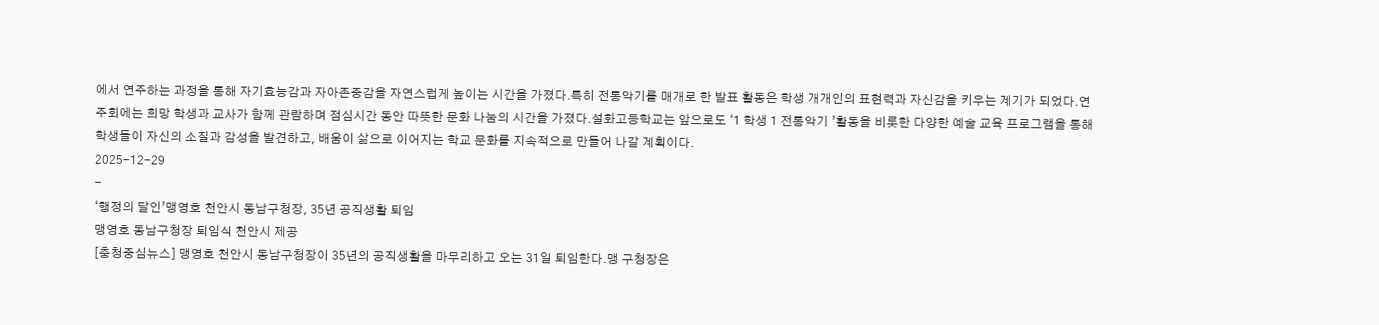에서 연주하는 과정을 통해 자기효능감과 자아존중감을 자연스럽게 높이는 시간을 가졌다.특히 전통악기를 매개로 한 발표 활동은 학생 개개인의 표현력과 자신감을 키우는 계기가 되었다.연주회에는 희망 학생과 교사가 함께 관람하며 점심시간 동안 따뜻한 문화 나눔의 시간을 가졌다.설화고등학교는 앞으로도 ‘1 학생 1 전통악기 ’활동을 비롯한 다양한 예술 교육 프로그램을 통해 학생들이 자신의 소질과 감성을 발견하고, 배움이 삶으로 이어지는 학교 문화를 지속적으로 만들어 나갈 계획이다.
2025-12-29
-
‘행정의 달인’맹영호 천안시 동남구청장, 35년 공직생활 퇴임
맹영호 동남구청장 퇴임식 천안시 제공
[충청중심뉴스] 맹영호 천안시 동남구청장이 35년의 공직생활을 마무리하고 오는 31일 퇴임한다.맹 구청장은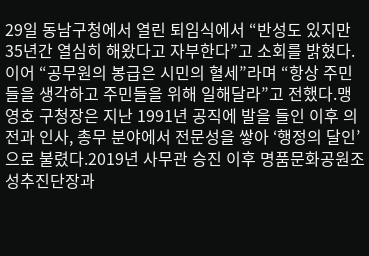29일 동남구청에서 열린 퇴임식에서 “반성도 있지만 35년간 열심히 해왔다고 자부한다”고 소회를 밝혔다.이어 “공무원의 봉급은 시민의 혈세”라며 “항상 주민들을 생각하고 주민들을 위해 일해달라”고 전했다.맹영호 구청장은 지난 1991년 공직에 발을 들인 이후 의전과 인사, 총무 분야에서 전문성을 쌓아 ‘행정의 달인’으로 불렸다.2019년 사무관 승진 이후 명품문화공원조성추진단장과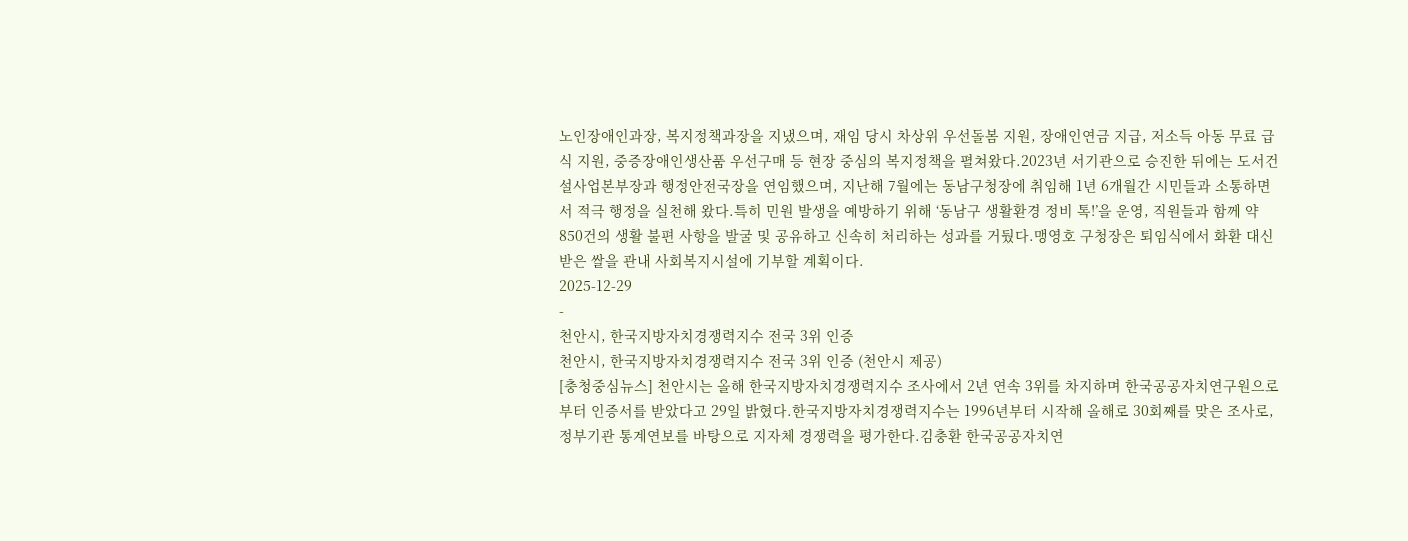노인장애인과장, 복지정책과장을 지냈으며, 재임 당시 차상위 우선돌봄 지원, 장애인연금 지급, 저소득 아동 무료 급식 지원, 중증장애인생산품 우선구매 등 현장 중심의 복지정책을 펼쳐왔다.2023년 서기관으로 승진한 뒤에는 도서건설사업본부장과 행정안전국장을 연임했으며, 지난해 7월에는 동남구청장에 취임해 1년 6개월간 시민들과 소통하면서 적극 행정을 실천해 왔다.특히 민원 발생을 예방하기 위해 ‘동남구 생활환경 정비 톡!’을 운영, 직원들과 함께 약 850건의 생활 불편 사항을 발굴 및 공유하고 신속히 처리하는 성과를 거뒀다.맹영호 구청장은 퇴임식에서 화환 대신 받은 쌀을 관내 사회복지시설에 기부할 계획이다.
2025-12-29
-
천안시, 한국지방자치경쟁력지수 전국 3위 인증
천안시, 한국지방자치경쟁력지수 전국 3위 인증 (천안시 제공)
[충청중심뉴스] 천안시는 올해 한국지방자치경쟁력지수 조사에서 2년 연속 3위를 차지하며 한국공공자치연구원으로부터 인증서를 받았다고 29일 밝혔다.한국지방자치경쟁력지수는 1996년부터 시작해 올해로 30회째를 맞은 조사로, 정부기관 통계연보를 바탕으로 지자체 경쟁력을 평가한다.김충환 한국공공자치연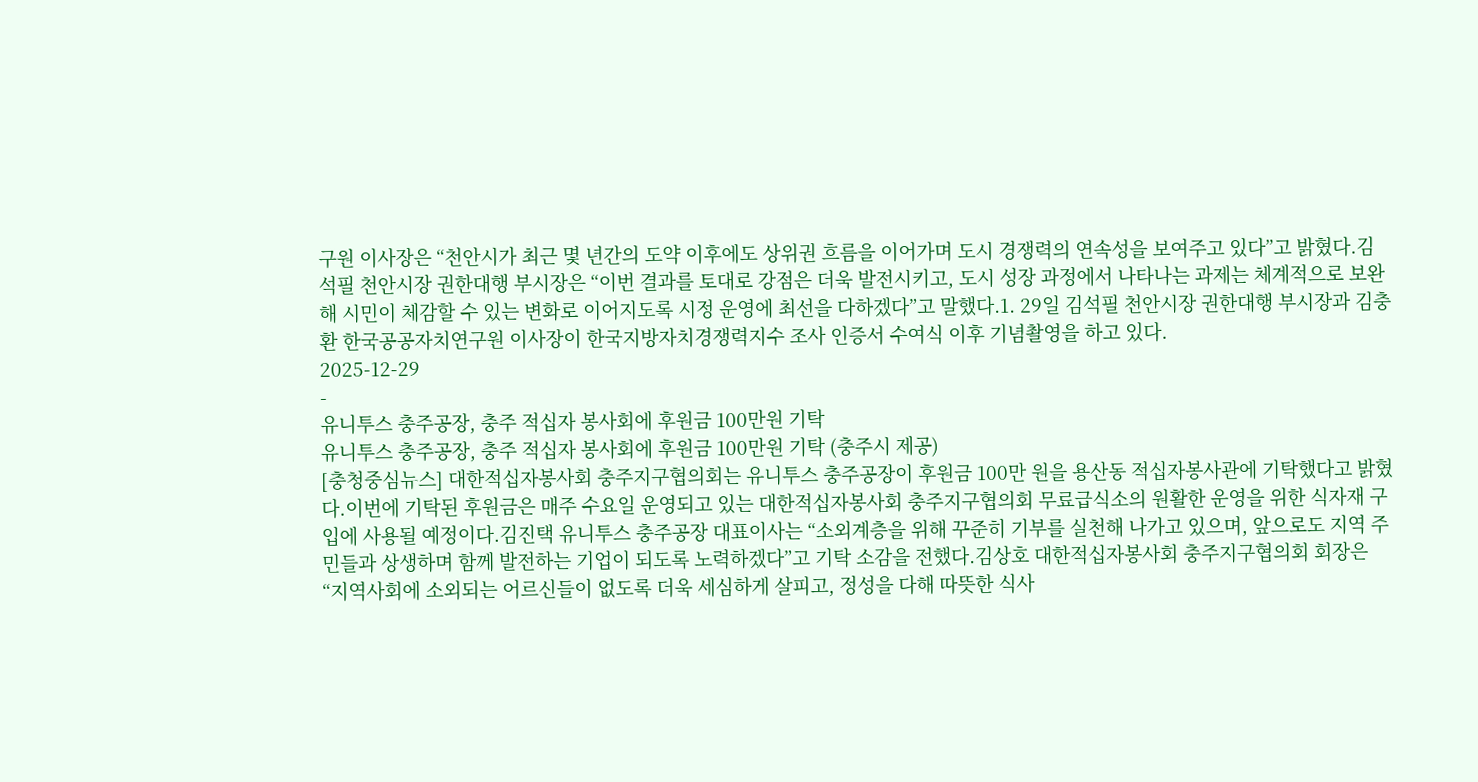구원 이사장은 “천안시가 최근 몇 년간의 도약 이후에도 상위권 흐름을 이어가며 도시 경쟁력의 연속성을 보여주고 있다”고 밝혔다.김석필 천안시장 권한대행 부시장은 “이번 결과를 토대로 강점은 더욱 발전시키고, 도시 성장 과정에서 나타나는 과제는 체계적으로 보완해 시민이 체감할 수 있는 변화로 이어지도록 시정 운영에 최선을 다하겠다”고 말했다.1. 29일 김석필 천안시장 권한대행 부시장과 김충환 한국공공자치연구원 이사장이 한국지방자치경쟁력지수 조사 인증서 수여식 이후 기념촬영을 하고 있다.
2025-12-29
-
유니투스 충주공장, 충주 적십자 봉사회에 후원금 100만원 기탁
유니투스 충주공장, 충주 적십자 봉사회에 후원금 100만원 기탁 (충주시 제공)
[충청중심뉴스] 대한적십자봉사회 충주지구협의회는 유니투스 충주공장이 후원금 100만 원을 용산동 적십자봉사관에 기탁했다고 밝혔다.이번에 기탁된 후원금은 매주 수요일 운영되고 있는 대한적십자봉사회 충주지구협의회 무료급식소의 원활한 운영을 위한 식자재 구입에 사용될 예정이다.김진택 유니투스 충주공장 대표이사는 “소외계층을 위해 꾸준히 기부를 실천해 나가고 있으며, 앞으로도 지역 주민들과 상생하며 함께 발전하는 기업이 되도록 노력하겠다”고 기탁 소감을 전했다.김상호 대한적십자봉사회 충주지구협의회 회장은 “지역사회에 소외되는 어르신들이 없도록 더욱 세심하게 살피고, 정성을 다해 따뜻한 식사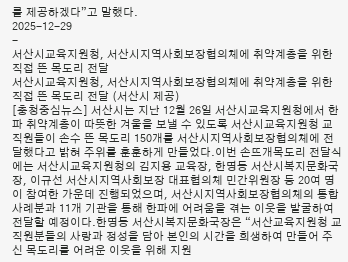를 제공하겠다”고 말했다.
2025-12-29
-
서산시교육지원청, 서산시지역사회보장협의체에 취약계층을 위한 직접 뜬 목도리 전달
서산시교육지원청, 서산시지역사회보장협의체에 취약계층을 위한 직접 뜬 목도리 전달 (서산시 제공)
[충청중심뉴스] 서산시는 지난 12월 26일 서산시교육지원청에서 한파 취약계층이 따뜻한 겨울을 보낼 수 있도록 서산시교육지원청 교직원들이 손수 뜬 목도리 150개를 서산시지역사회보장협의체에 전달했다고 밝혀 주위를 훈훈하게 만들었다.이번 손뜨개목도리 전달식에는 서산시교육지원청의 김지용 교육장, 한명동 서산시복지문화국장, 이규선 서산시지역사회보장 대표협의체 민간위원장 등 20여 명이 참여한 가운데 진행되었으며, 서산시지역사회보장협의체의 통합사례분과 11개 기관을 통해 한파에 어려움을 겪는 이웃을 발굴하여 전달할 예정이다.한명동 서산시복지문화국장은 “서산교육지원청 교직원분들의 사랑과 정성을 담아 본인의 시간을 희생하여 만들어 주신 목도리를 어려운 이웃을 위해 지원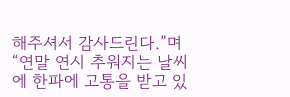해주셔서 감사드린다.”며 “연말 연시 추워지는 날씨에 한파에 고통을 받고 있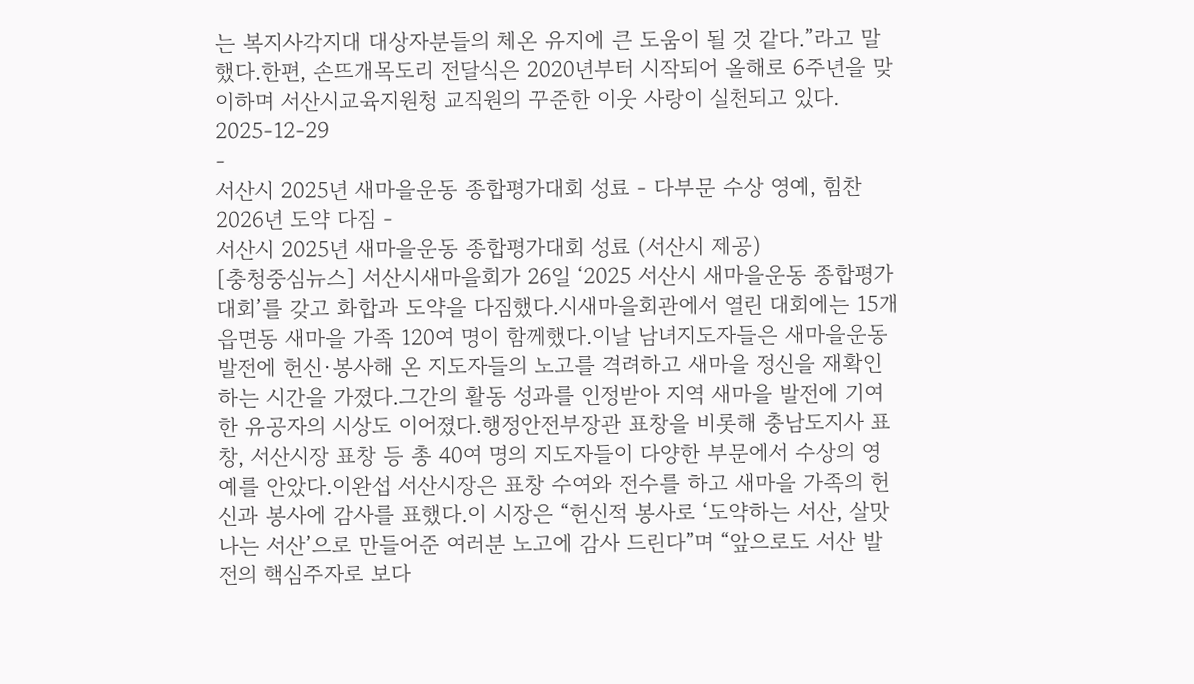는 복지사각지대 대상자분들의 체온 유지에 큰 도움이 될 것 같다.”라고 말했다.한편, 손뜨개목도리 전달식은 2020년부터 시작되어 올해로 6주년을 맞이하며 서산시교육지원청 교직원의 꾸준한 이웃 사랑이 실천되고 있다.
2025-12-29
-
서산시 2025년 새마을운동 종합평가대회 성료 - 다부문 수상 영예, 힘찬 2026년 도약 다짐 -
서산시 2025년 새마을운동 종합평가대회 성료 (서산시 제공)
[충청중심뉴스] 서산시새마을회가 26일 ‘2025 서산시 새마을운동 종합평가대회’를 갖고 화합과 도약을 다짐했다.시새마을회관에서 열린 대회에는 15개 읍면동 새마을 가족 120여 명이 함께했다.이날 남녀지도자들은 새마을운동 발전에 헌신·봉사해 온 지도자들의 노고를 격려하고 새마을 정신을 재확인하는 시간을 가졌다.그간의 활동 성과를 인정받아 지역 새마을 발전에 기여한 유공자의 시상도 이어졌다.행정안전부장관 표창을 비롯해 충남도지사 표창, 서산시장 표창 등 총 40여 명의 지도자들이 다양한 부문에서 수상의 영예를 안았다.이완섭 서산시장은 표창 수여와 전수를 하고 새마을 가족의 헌신과 봉사에 감사를 표했다.이 시장은 “헌신적 봉사로 ‘도약하는 서산, 살맛나는 서산’으로 만들어준 여러분 노고에 감사 드린다”며 “앞으로도 서산 발전의 핵심주자로 보다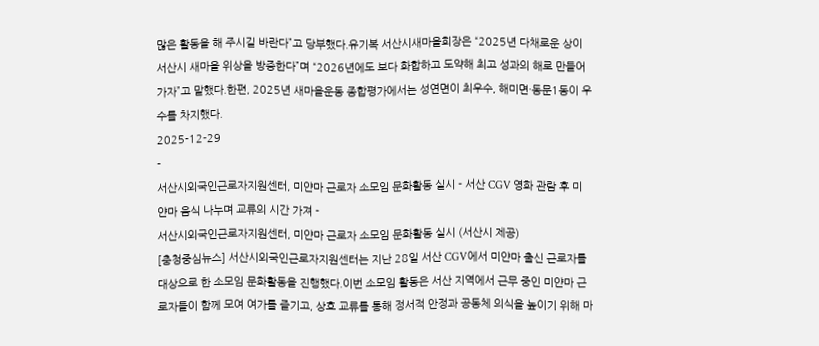많은 활동을 해 주시길 바란다”고 당부했다.유기복 서산시새마을회장은 “2025년 다채로운 상이 서산시 새마을 위상을 방증한다”며 “2026년에도 보다 화합하고 도약해 최고 성과의 해로 만들어 가자”고 말했다.한편, 2025년 새마을운동 종합평가에서는 성연면이 최우수, 해미면·동문1동이 우수를 차지했다.
2025-12-29
-
서산시외국인근로자지원센터, 미얀마 근로자 소모임 문화활동 실시 - 서산 CGV 영화 관람 후 미얀마 음식 나누며 교류의 시간 가져 -
서산시외국인근로자지원센터, 미얀마 근로자 소모임 문화활동 실시 (서산시 제공)
[충청중심뉴스] 서산시외국인근로자지원센터는 지난 28일 서산 CGV에서 미얀마 출신 근로자를 대상으로 한 소모임 문화활동을 진행했다.이번 소모임 활동은 서산 지역에서 근무 중인 미얀마 근로자들이 함께 모여 여가를 즐기고, 상호 교류를 통해 정서적 안정과 공동체 의식을 높이기 위해 마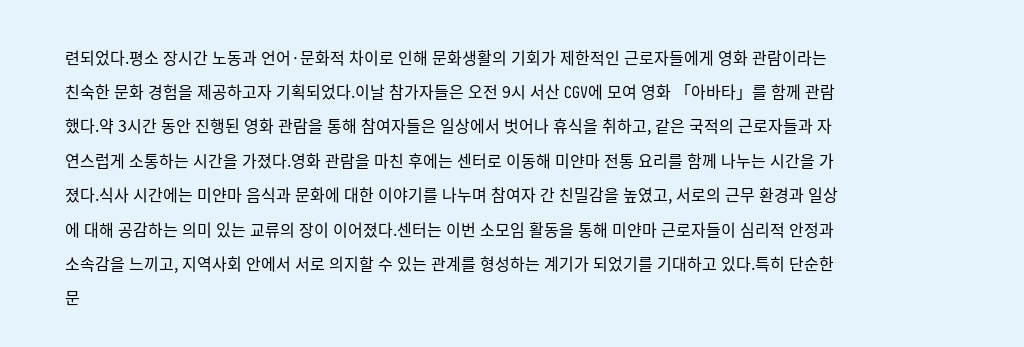련되었다.평소 장시간 노동과 언어·문화적 차이로 인해 문화생활의 기회가 제한적인 근로자들에게 영화 관람이라는 친숙한 문화 경험을 제공하고자 기획되었다.이날 참가자들은 오전 9시 서산 CGV에 모여 영화 「아바타」를 함께 관람했다.약 3시간 동안 진행된 영화 관람을 통해 참여자들은 일상에서 벗어나 휴식을 취하고, 같은 국적의 근로자들과 자연스럽게 소통하는 시간을 가졌다.영화 관람을 마친 후에는 센터로 이동해 미얀마 전통 요리를 함께 나누는 시간을 가졌다.식사 시간에는 미얀마 음식과 문화에 대한 이야기를 나누며 참여자 간 친밀감을 높였고, 서로의 근무 환경과 일상에 대해 공감하는 의미 있는 교류의 장이 이어졌다.센터는 이번 소모임 활동을 통해 미얀마 근로자들이 심리적 안정과 소속감을 느끼고, 지역사회 안에서 서로 의지할 수 있는 관계를 형성하는 계기가 되었기를 기대하고 있다.특히 단순한 문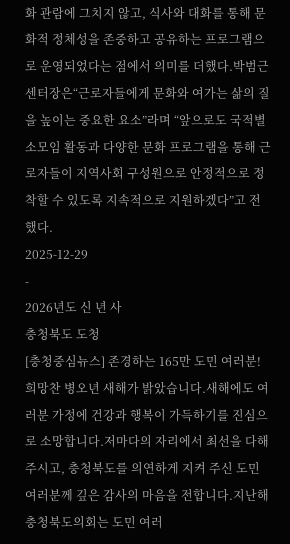화 관람에 그치지 않고, 식사와 대화를 통해 문화적 정체성을 존중하고 공유하는 프로그램으로 운영되었다는 점에서 의미를 더했다.박범근 센터장은“근로자들에게 문화와 여가는 삶의 질을 높이는 중요한 요소”라며 “앞으로도 국적별 소모임 활동과 다양한 문화 프로그램을 통해 근로자들이 지역사회 구성원으로 안정적으로 정착할 수 있도록 지속적으로 지원하겠다”고 전했다.
2025-12-29
-
2026년도 신 년 사
충청북도 도청
[충청중심뉴스] 존경하는 165만 도민 여러분!희망찬 병오년 새해가 밝았습니다.새해에도 여러분 가정에 건강과 행복이 가득하기를 진심으로 소망합니다.저마다의 자리에서 최선을 다해 주시고, 충청북도를 의연하게 지켜 주신 도민 여러분께 깊은 감사의 마음을 전합니다.지난해 충청북도의회는 도민 여러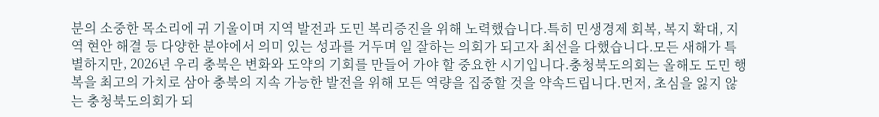분의 소중한 목소리에 귀 기울이며 지역 발전과 도민 복리증진을 위해 노력했습니다.특히 민생경제 회복, 복지 확대, 지역 현안 해결 등 다양한 분야에서 의미 있는 성과를 거두며 일 잘하는 의회가 되고자 최선을 다했습니다.모든 새해가 특별하지만, 2026년 우리 충북은 변화와 도약의 기회를 만들어 가야 할 중요한 시기입니다.충청북도의회는 올해도 도민 행복을 최고의 가치로 삼아 충북의 지속 가능한 발전을 위해 모든 역량을 집중할 것을 약속드립니다.먼저, 초심을 잃지 않는 충청북도의회가 되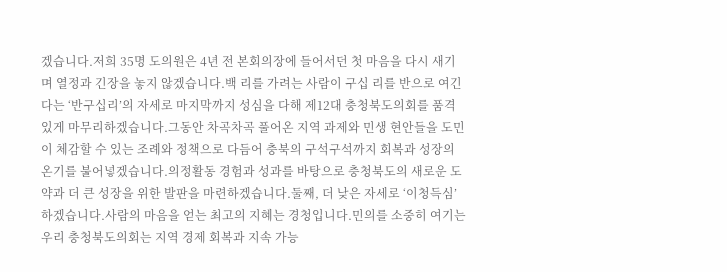겠습니다.저희 35명 도의원은 4년 전 본회의장에 들어서던 첫 마음을 다시 새기며 열정과 긴장을 놓지 않겠습니다.백 리를 가려는 사람이 구십 리를 반으로 여긴다는 ‘반구십리’의 자세로 마지막까지 성심을 다해 제12대 충청북도의회를 품격 있게 마무리하겠습니다.그동안 차곡차곡 풀어온 지역 과제와 민생 현안들을 도민이 체감할 수 있는 조례와 정책으로 다듬어 충북의 구석구석까지 회복과 성장의 온기를 불어넣겠습니다.의정활동 경험과 성과를 바탕으로 충청북도의 새로운 도약과 더 큰 성장을 위한 발판을 마련하겠습니다.둘째, 더 낮은 자세로 ‘이청득심’하겠습니다.사람의 마음을 얻는 최고의 지혜는 경청입니다.민의를 소중히 여기는 우리 충청북도의회는 지역 경제 회복과 지속 가능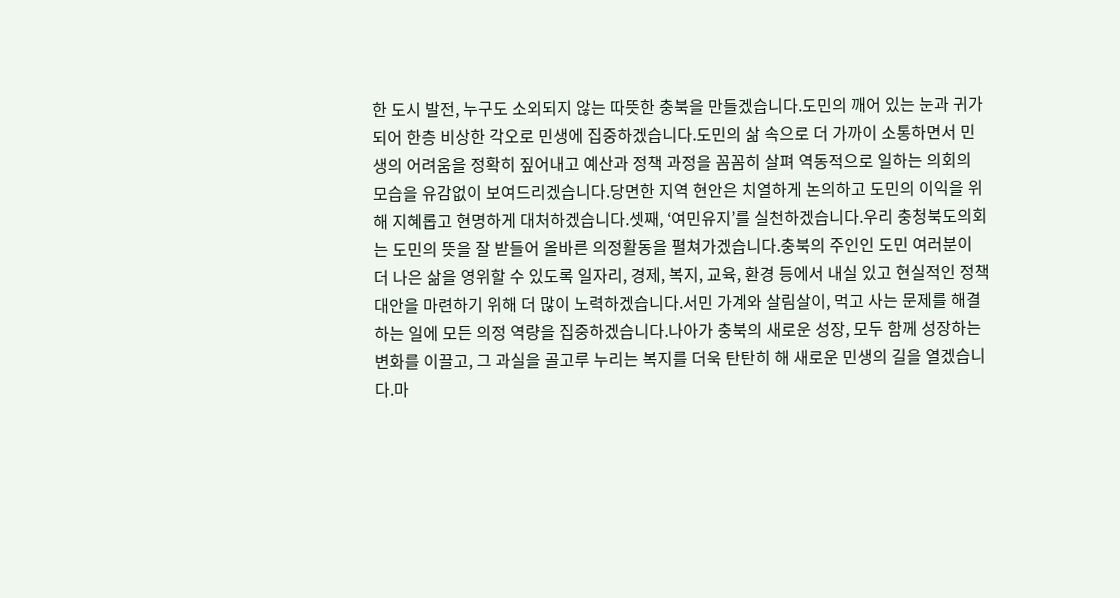한 도시 발전, 누구도 소외되지 않는 따뜻한 충북을 만들겠습니다.도민의 깨어 있는 눈과 귀가 되어 한층 비상한 각오로 민생에 집중하겠습니다.도민의 삶 속으로 더 가까이 소통하면서 민생의 어려움을 정확히 짚어내고 예산과 정책 과정을 꼼꼼히 살펴 역동적으로 일하는 의회의 모습을 유감없이 보여드리겠습니다.당면한 지역 현안은 치열하게 논의하고 도민의 이익을 위해 지혜롭고 현명하게 대처하겠습니다.셋째, ‘여민유지’를 실천하겠습니다.우리 충청북도의회는 도민의 뜻을 잘 받들어 올바른 의정활동을 펼쳐가겠습니다.충북의 주인인 도민 여러분이 더 나은 삶을 영위할 수 있도록 일자리, 경제, 복지, 교육, 환경 등에서 내실 있고 현실적인 정책 대안을 마련하기 위해 더 많이 노력하겠습니다.서민 가계와 살림살이, 먹고 사는 문제를 해결하는 일에 모든 의정 역량을 집중하겠습니다.나아가 충북의 새로운 성장, 모두 함께 성장하는 변화를 이끌고, 그 과실을 골고루 누리는 복지를 더욱 탄탄히 해 새로운 민생의 길을 열겠습니다.마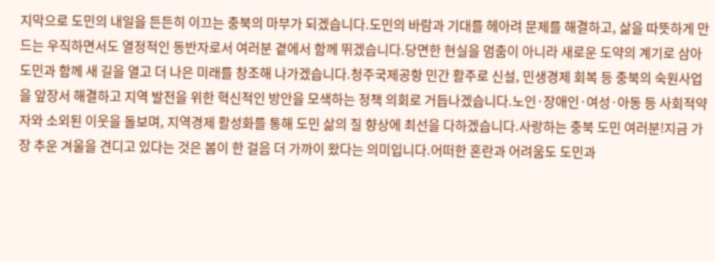지막으로 도민의 내일을 든든히 이끄는 충북의 마부가 되겠습니다.도민의 바람과 기대를 헤아려 문제를 해결하고, 삶을 따뜻하게 만드는 우직하면서도 열정적인 동반자로서 여러분 곁에서 함께 뛰겠습니다.당면한 현실을 멈춤이 아니라 새로운 도약의 계기로 삼아 도민과 함께 새 길을 열고 더 나은 미래를 창조해 나가겠습니다.청주국제공항 민간 활주로 신설, 민생경제 회복 등 충북의 숙원사업을 앞장서 해결하고 지역 발전을 위한 혁신적인 방안을 모색하는 정책 의회로 거듭나겠습니다.노인·장애인·여성·아동 등 사회적약자와 소외된 이웃을 돌보며, 지역경제 활성화를 통해 도민 삶의 질 향상에 최선을 다하겠습니다.사랑하는 충북 도민 여러분!지금 가장 추운 겨울을 견디고 있다는 것은 봄이 한 걸음 더 가까이 왔다는 의미입니다.어떠한 혼란과 어려움도 도민과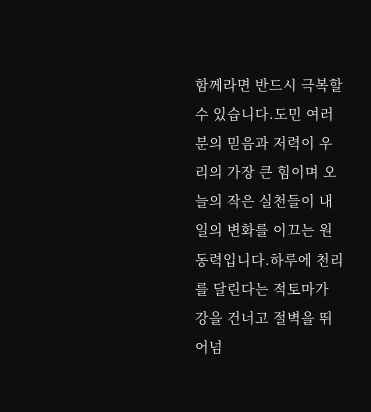함께라면 반드시 극복할 수 있습니다.도민 여러분의 믿음과 저력이 우리의 가장 큰 힘이며 오늘의 작은 실천들이 내일의 변화를 이끄는 원동력입니다.하루에 천리를 달린다는 적토마가 강을 건너고 절벽을 뛰어넘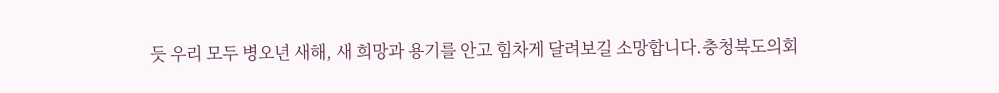듯 우리 모두 병오년 새해, 새 희망과 용기를 안고 힘차게 달려보길 소망합니다.충청북도의회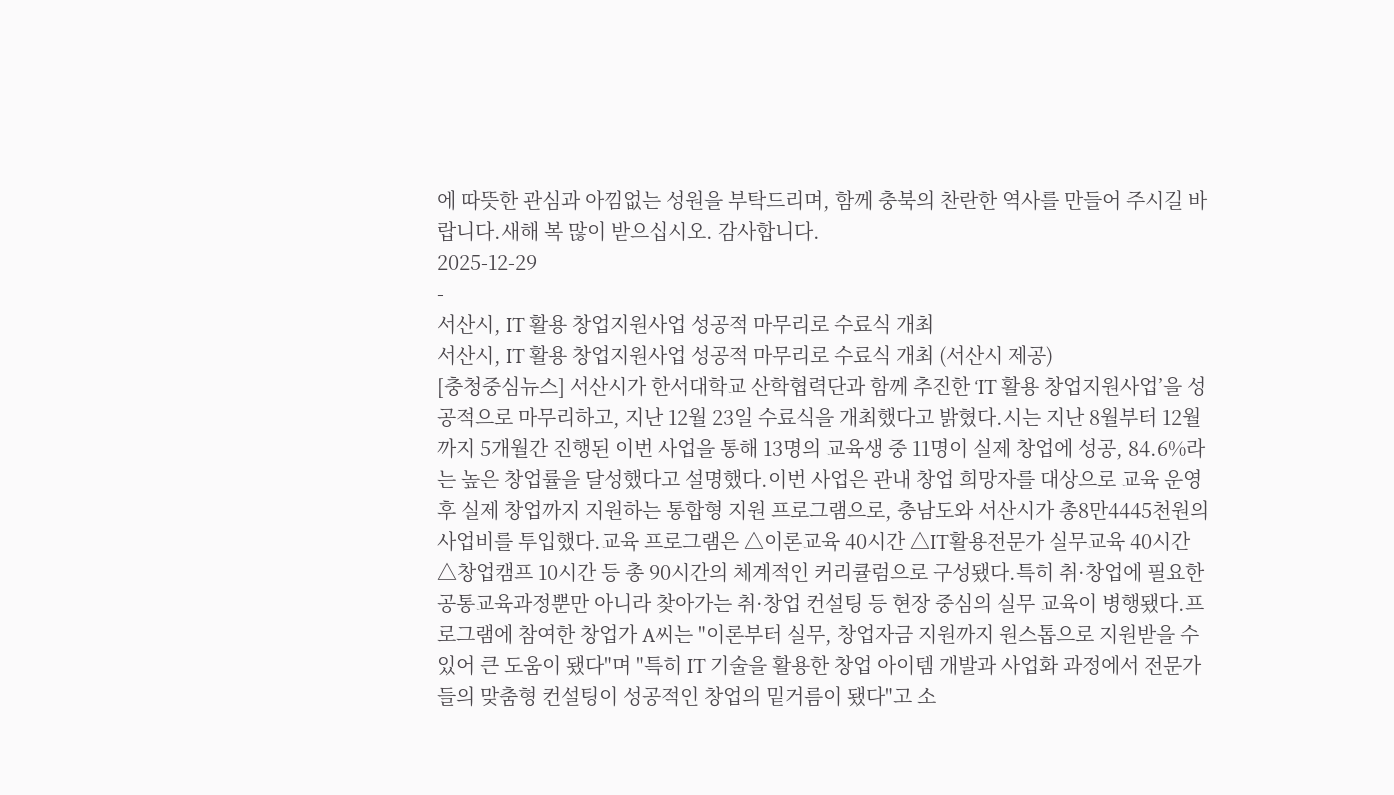에 따뜻한 관심과 아낌없는 성원을 부탁드리며, 함께 충북의 찬란한 역사를 만들어 주시길 바랍니다.새해 복 많이 받으십시오. 감사합니다.
2025-12-29
-
서산시, IT 활용 창업지원사업 성공적 마무리로 수료식 개최
서산시, IT 활용 창업지원사업 성공적 마무리로 수료식 개최 (서산시 제공)
[충청중심뉴스] 서산시가 한서대학교 산학협력단과 함께 추진한 ‘IT 활용 창업지원사업’을 성공적으로 마무리하고, 지난 12월 23일 수료식을 개최했다고 밝혔다.시는 지난 8월부터 12월까지 5개월간 진행된 이번 사업을 통해 13명의 교육생 중 11명이 실제 창업에 성공, 84.6%라는 높은 창업률을 달성했다고 설명했다.이번 사업은 관내 창업 희망자를 대상으로 교육 운영 후 실제 창업까지 지원하는 통합형 지원 프로그램으로, 충남도와 서산시가 총8만4445천원의 사업비를 투입했다.교육 프로그램은 △이론교육 40시간 △IT활용전문가 실무교육 40시간 △창업캠프 10시간 등 총 90시간의 체계적인 커리큘럼으로 구성됐다.특히 취·창업에 필요한 공통교육과정뿐만 아니라 찾아가는 취·창업 컨설팅 등 현장 중심의 실무 교육이 병행됐다.프로그램에 참여한 창업가 A씨는 "이론부터 실무, 창업자금 지원까지 원스톱으로 지원받을 수 있어 큰 도움이 됐다"며 "특히 IT 기술을 활용한 창업 아이템 개발과 사업화 과정에서 전문가들의 맞춤형 컨설팅이 성공적인 창업의 밑거름이 됐다"고 소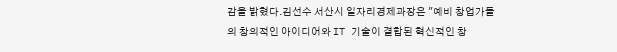감을 밝혔다.김선수 서산시 일자리경제과장은 "예비 창업가들의 창의적인 아이디어와 IT 기술이 결합된 혁신적인 창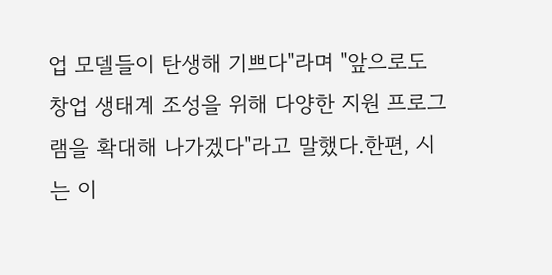업 모델들이 탄생해 기쁘다"라며 "앞으로도 창업 생태계 조성을 위해 다양한 지원 프로그램을 확대해 나가겠다"라고 말했다.한편, 시는 이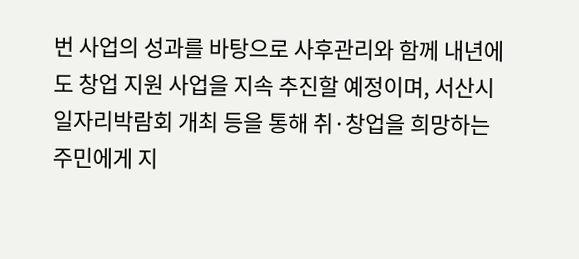번 사업의 성과를 바탕으로 사후관리와 함께 내년에도 창업 지원 사업을 지속 추진할 예정이며, 서산시 일자리박람회 개최 등을 통해 취·창업을 희망하는 주민에게 지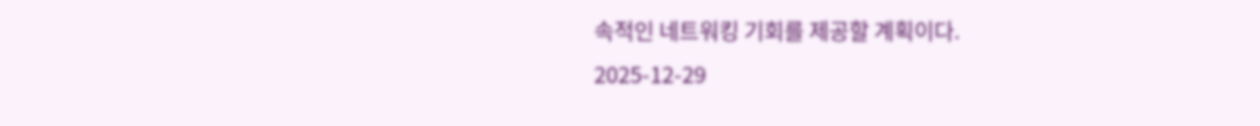속적인 네트워킹 기회를 제공할 계획이다.
2025-12-29